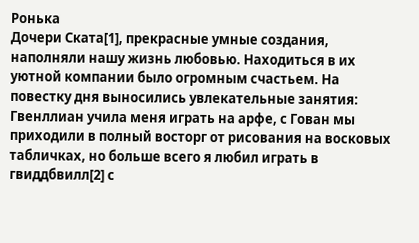Ронька
Дочери Ската[1], прекрасные умные создания, наполняли нашу жизнь любовью. Находиться в их уютной компании было огромным счастьем. На повестку дня выносились увлекательные занятия: Гвенллиан учила меня играть на арфе, с Гован мы приходили в полный восторг от рисования на восковых табличках, но больше всего я любил играть в гвиддбвилл[2] с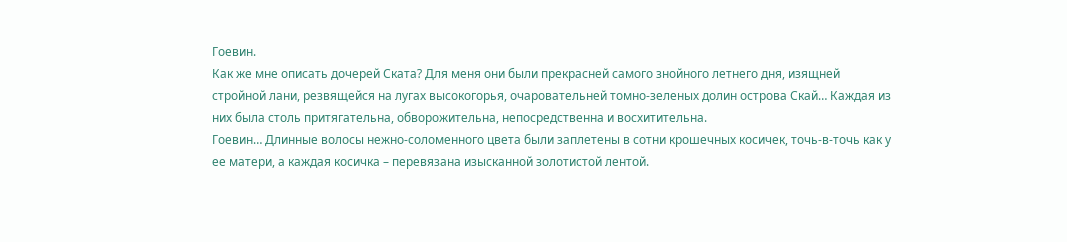Гоевин.
Как же мне описать дочерей Ската? Для меня они были прекрасней самого знойного летнего дня, изящней стройной лани, резвящейся на лугах высокогорья, очаровательней томно-зеленых долин острова Скай… Каждая из них была столь притягательна, обворожительна, непосредственна и восхитительна.
Гоевин… Длинные волосы нежно-соломенного цвета были заплетены в сотни крошечных косичек, точь-в-точь как у ее матери, а каждая косичка – перевязана изысканной золотистой лентой.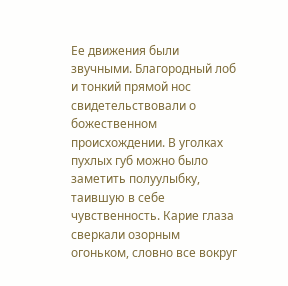Ее движения были звучными. Благородный лоб и тонкий прямой нос свидетельствовали о божественном происхождении. В уголках пухлых губ можно было заметить полуулыбку, таившую в себе чувственность. Карие глаза сверкали озорным огоньком, словно все вокруг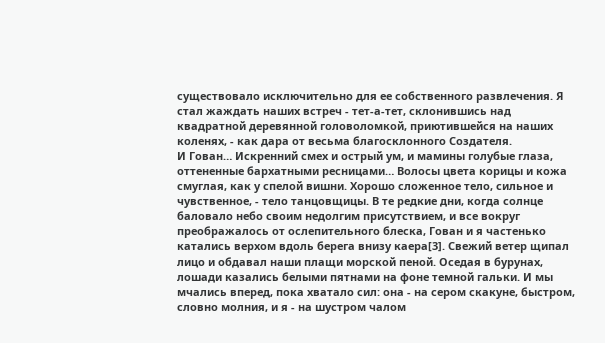существовало исключительно для ее собственного развлечения. Я стал жаждать наших встреч - тет-а-тет, склонившись над квадратной деревянной головоломкой, приютившейся на наших коленях, - как дара от весьма благосклонного Создателя.
И Гован… Искренний смех и острый ум, и мамины голубые глаза, оттененные бархатными ресницами… Волосы цвета корицы и кожа смуглая, как у спелой вишни. Хорошо сложенное тело, сильное и чувственное, - тело танцовщицы. В те редкие дни, когда солнце баловало небо своим недолгим присутствием, и все вокруг преображалось от ослепительного блеска, Гован и я частенько катались верхом вдоль берега внизу каера[3]. Свежий ветер щипал лицо и обдавал наши плащи морской пеной. Оседая в бурунах, лошади казались белыми пятнами на фоне темной гальки. И мы мчались вперед, пока хватало сил: она - на сером скакуне, быстром, словно молния, и я - на шустром чалом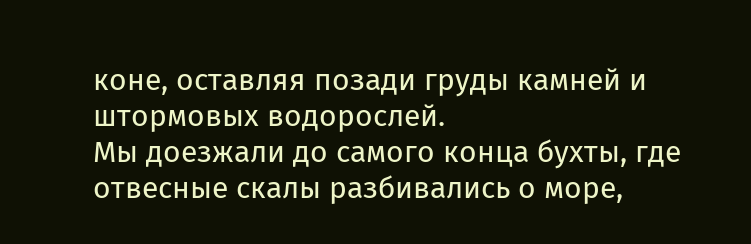коне, оставляя позади груды камней и штормовых водорослей.
Мы доезжали до самого конца бухты, где отвесные скалы разбивались о море,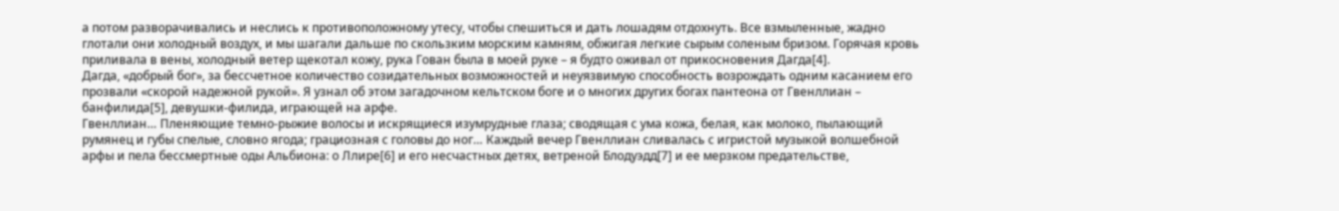а потом разворачивались и неслись к противоположному утесу, чтобы спешиться и дать лошадям отдохнуть. Все взмыленные, жадно глотали они холодный воздух, и мы шагали дальше по скользким морским камням, обжигая легкие сырым соленым бризом. Горячая кровь приливала в вены, холодный ветер щекотал кожу, рука Гован была в моей руке – я будто оживал от прикосновения Дагда[4].
Дагда, «добрый бог», за бессчетное количество созидательных возможностей и неуязвимую способность возрождать одним касанием его прозвали «скорой надежной рукой». Я узнал об этом загадочном кельтском боге и о многих других богах пантеона от Гвенллиан – банфилида[5], девушки-филида, играющей на арфе.
Гвенллиан… Пленяющие темно-рыжие волосы и искрящиеся изумрудные глаза; сводящая с ума кожа, белая, как молоко, пылающий румянец и губы спелые, словно ягода; грациозная с головы до ног… Каждый вечер Гвенллиан сливалась с игристой музыкой волшебной арфы и пела бессмертные оды Альбиона: о Ллире[6] и его несчастных детях, ветреной Блодуэдд[7] и ее мерзком предательстве,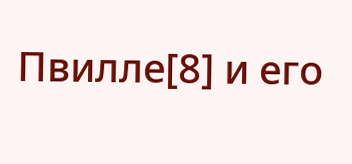Пвилле[8] и его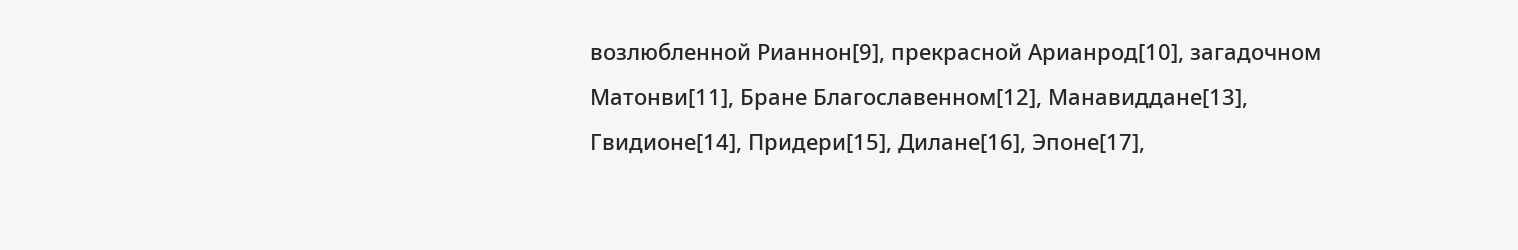возлюбленной Рианнон[9], прекрасной Арианрод[10], загадочном Матонви[11], Бране Благославенном[12], Манавиддане[13], Гвидионе[14], Придери[15], Дилане[16], Эпоне[17],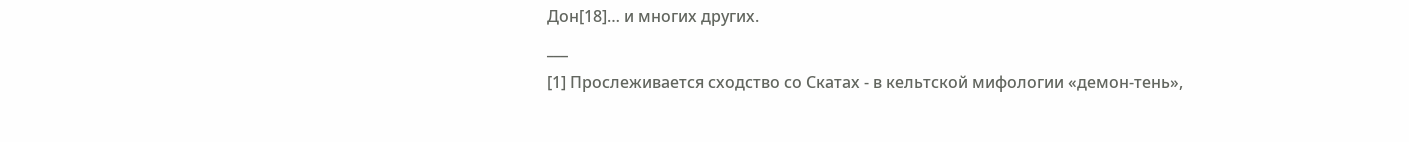Дон[18]… и многих других.
___
[1] Прослеживается сходство со Скатах - в кельтской мифологии «демон-тень»,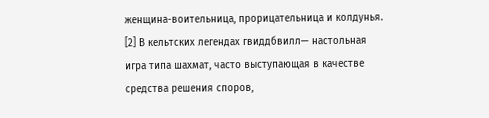женщина-воительница, прорицательница и колдунья.
[2] В кельтских легендах гвиддбвилл— настольная игра типа шахмат, часто выступающая в качестве средства решения споров,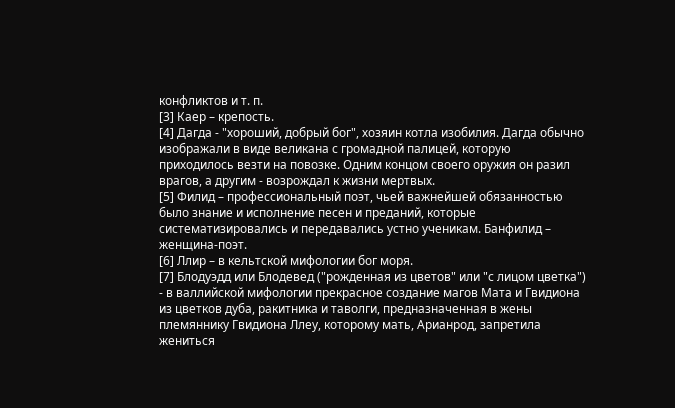конфликтов и т. п.
[3] Каер – крепость.
[4] Дагда - "хороший, добрый бог", хозяин котла изобилия. Дагда обычно изображали в виде великана с громадной палицей, которую приходилось везти на повозке. Одним концом своего оружия он разил врагов, а другим - возрождал к жизни мертвых.
[5] Филид – профессиональный поэт, чьей важнейшей обязанностью было знание и исполнение песен и преданий, которые систематизировались и передавались устно ученикам. Банфилид – женщина-поэт.
[6] Ллир – в кельтской мифологии бог моря.
[7] Блодуэдд или Блодевед ("рожденная из цветов" или "с лицом цветка") - в валлийской мифологии прекрасное создание магов Мата и Гвидиона из цветков дуба, ракитника и таволги, предназначенная в жены племяннику Гвидиона Ллеу, которому мать, Арианрод, запретила жениться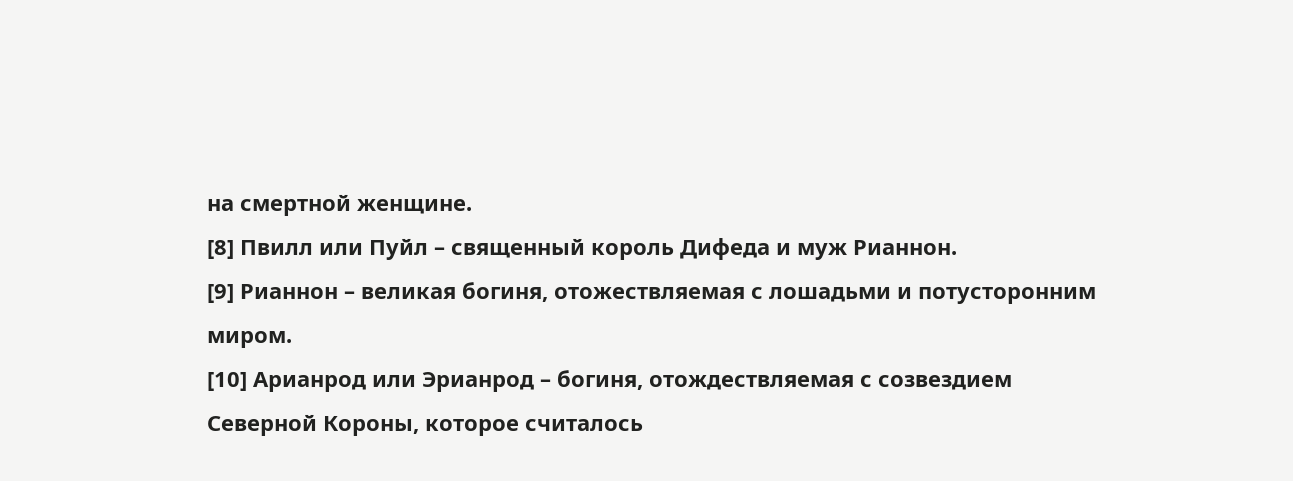на смертной женщине.
[8] Пвилл или Пуйл – священный король Дифеда и муж Рианнон.
[9] Рианнон – великая богиня, отожествляемая с лошадьми и потусторонним миром.
[10] Арианрод или Эрианрод – богиня, отождествляемая с созвездием Северной Короны, которое считалось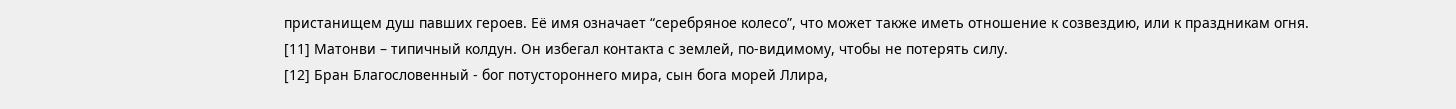пристанищем душ павших героев. Её имя означает “серебряное колесо”, что может также иметь отношение к созвездию, или к праздникам огня.
[11] Матонви – типичный колдун. Он избегал контакта с землей, по-видимому, чтобы не потерять силу.
[12] Бран Благословенный - бог потустороннего мира, сын бога морей Ллира,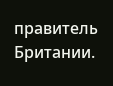правитель Британии.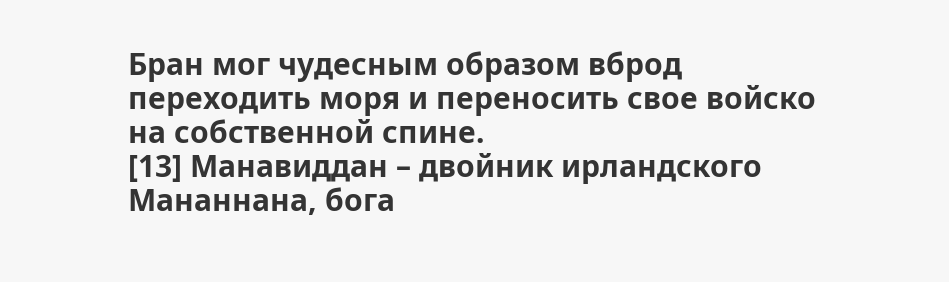Бран мог чудесным образом вброд переходить моря и переносить свое войско на собственной спине.
[13] Манавиддан – двойник ирландского Мананнана, бога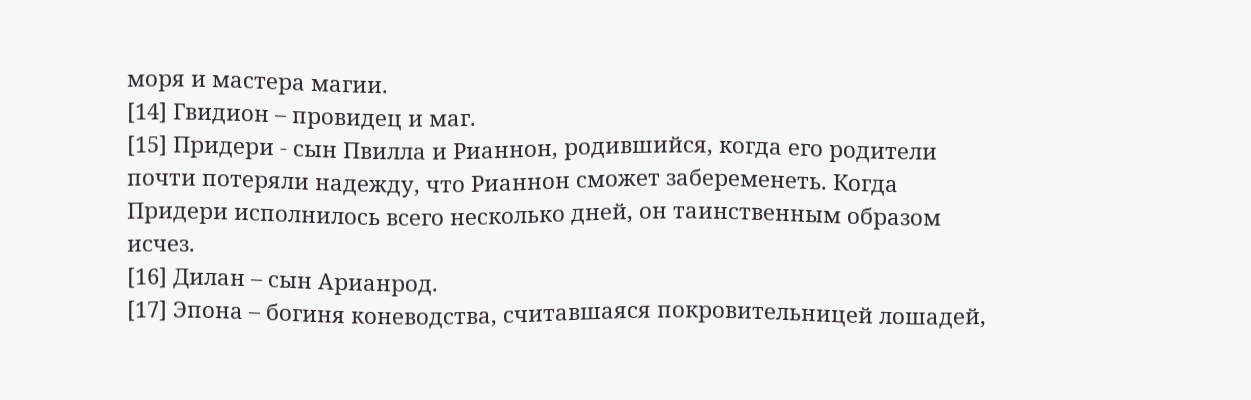моря и мастера магии.
[14] Гвидион – провидец и маг.
[15] Придери - сын Пвилла и Рианнон, родившийся, когда его родители почти потеряли надежду, что Рианнон сможет забеременеть. Когда Придери исполнилось всего несколько дней, он таинственным образом исчез.
[16] Дилан – сын Арианрод.
[17] Эпона – богиня коневодства, считавшаяся покровительницей лошадей,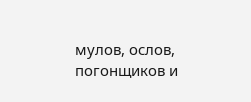мулов, ослов, погонщиков и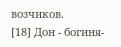возчиков.
[18] Дон - богиня-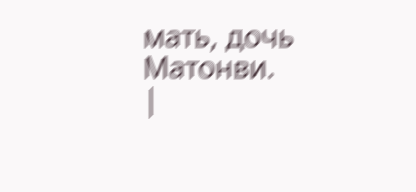мать, дочь Матонви.
|